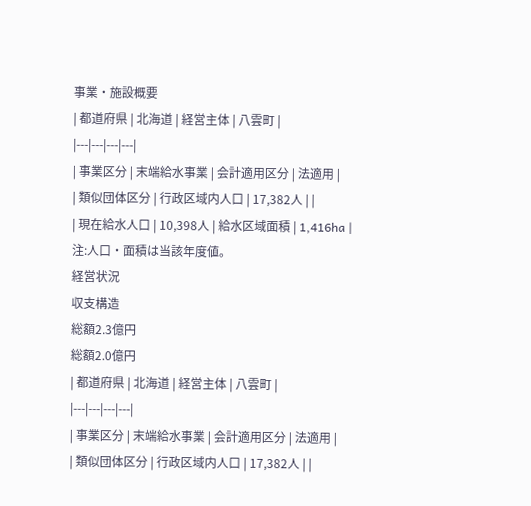事業・施設概要
| 都道府県 | 北海道 | 経営主体 | 八雲町 |
|---|---|---|---|
| 事業区分 | 末端給水事業 | 会計適用区分 | 法適用 |
| 類似団体区分 | 行政区域内人口 | 17,382人 | |
| 現在給水人口 | 10,398人 | 給水区域面積 | 1,416ha |
注:人口・面積は当該年度値。
経営状況
収支構造
総額2.3億円
総額2.0億円
| 都道府県 | 北海道 | 経営主体 | 八雲町 |
|---|---|---|---|
| 事業区分 | 末端給水事業 | 会計適用区分 | 法適用 |
| 類似団体区分 | 行政区域内人口 | 17,382人 | |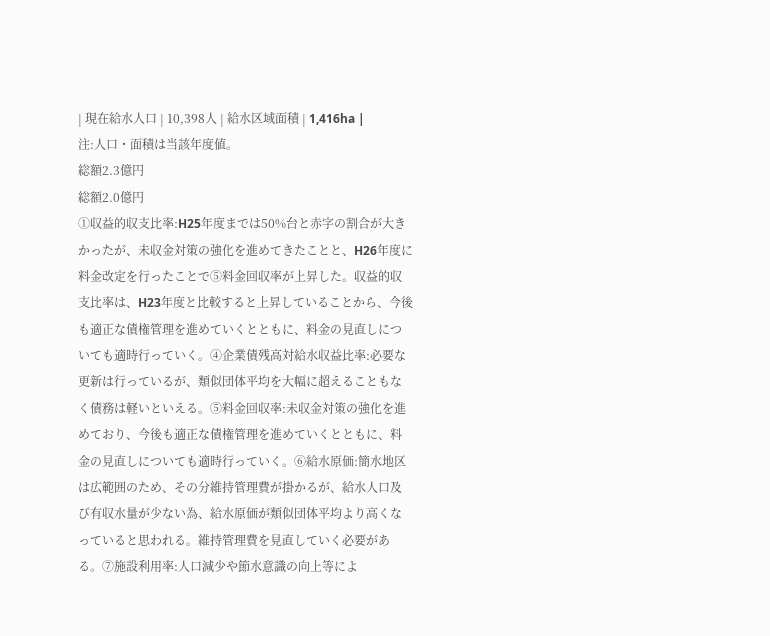| 現在給水人口 | 10,398人 | 給水区域面積 | 1,416ha |
注:人口・面積は当該年度値。
総額2.3億円
総額2.0億円
①収益的収支比率:H25年度までは50%台と赤字の割合が大きかったが、未収金対策の強化を進めてきたことと、H26年度に料金改定を行ったことで⑤料金回収率が上昇した。収益的収支比率は、H23年度と比較すると上昇していることから、今後も適正な債権管理を進めていくとともに、料金の見直しについても適時行っていく。④企業債残高対給水収益比率:必要な更新は行っているが、類似団体平均を大幅に超えることもなく債務は軽いといえる。⑤料金回収率:未収金対策の強化を進めており、今後も適正な債権管理を進めていくとともに、料金の見直しについても適時行っていく。⑥給水原価:簡水地区は広範囲のため、その分維持管理費が掛かるが、給水人口及び有収水量が少ない為、給水原価が類似団体平均より高くなっていると思われる。維持管理費を見直していく必要がある。⑦施設利用率:人口減少や節水意識の向上等によ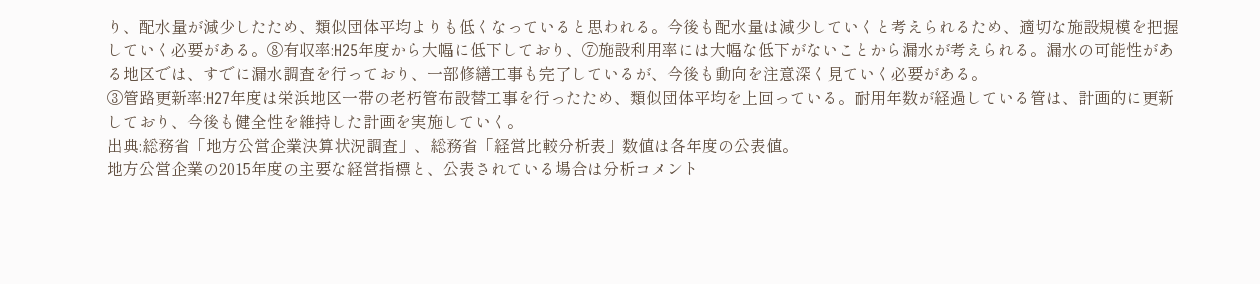り、配水量が減少したため、類似団体平均よりも低くなっていると思われる。今後も配水量は減少していくと考えられるため、適切な施設規模を把握していく必要がある。⑧有収率:H25年度から大幅に低下しており、⑦施設利用率には大幅な低下がないことから漏水が考えられる。漏水の可能性がある地区では、すでに漏水調査を行っており、一部修繕工事も完了しているが、今後も動向を注意深く見ていく必要がある。
③管路更新率:H27年度は栄浜地区一帯の老朽管布設替工事を行ったため、類似団体平均を上回っている。耐用年数が経過している管は、計画的に更新しており、今後も健全性を維持した計画を実施していく。
出典:総務省「地方公営企業決算状況調査」、総務省「経営比較分析表」数値は各年度の公表値。
地方公営企業の2015年度の主要な経営指標と、公表されている場合は分析コメント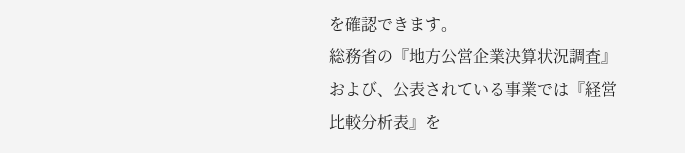を確認できます。
総務省の『地方公営企業決算状況調査』および、公表されている事業では『経営比較分析表』を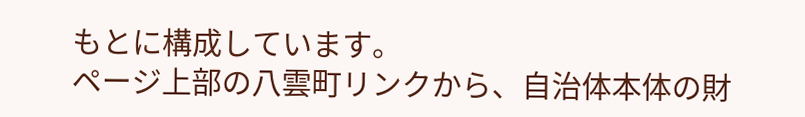もとに構成しています。
ページ上部の八雲町リンクから、自治体本体の財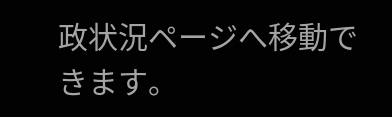政状況ページへ移動できます。